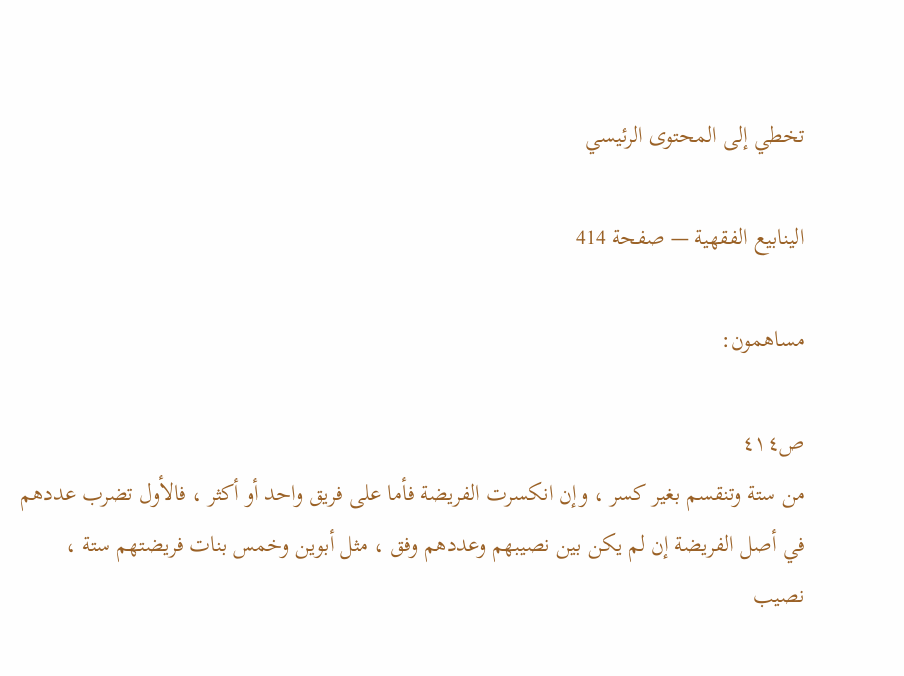تخطي إلى المحتوى الرئيسي

الينابيع الفقهية — صفحة 414

مساهمون:

ص٤١٤
من ستة وتنقسم بغير كسر ، وإن انكسرت الفريضة فأما على فريق واحد أو أكثر ، فالأول تضرب عددهم في أصل الفريضة إن لم يكن بين نصيبهم وعددهم وفق ، مثل أبوين وخمس بنات فريضتهم ستة ، نصيب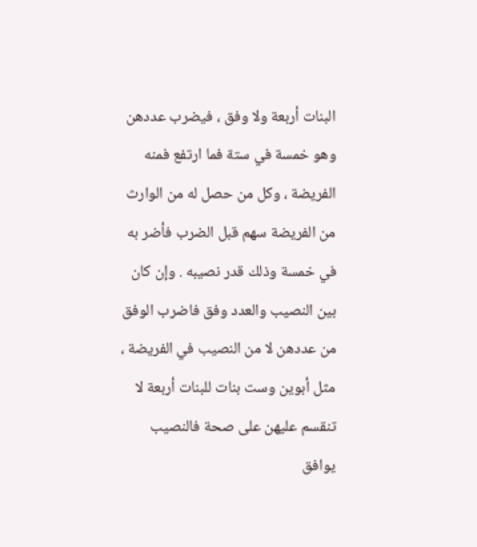البنات أربعة ولا وفق ، فيضرب عددهن وهو خمسة في ستة فما ارتفع فمنه الفريضة ، وكل من حصل له من الوارث من الفريضة سهم قبل الضرب فأضر به في خمسة وذلك قدر نصيبه . وإن كان بين النصيب والعدد وفق فاضرب الوفق من عددهن لا من النصيب في الفريضة ، مثل أبوين وست بنات للبنات أربعة لا تنقسم عليهن على صحة فالنصيب يوافق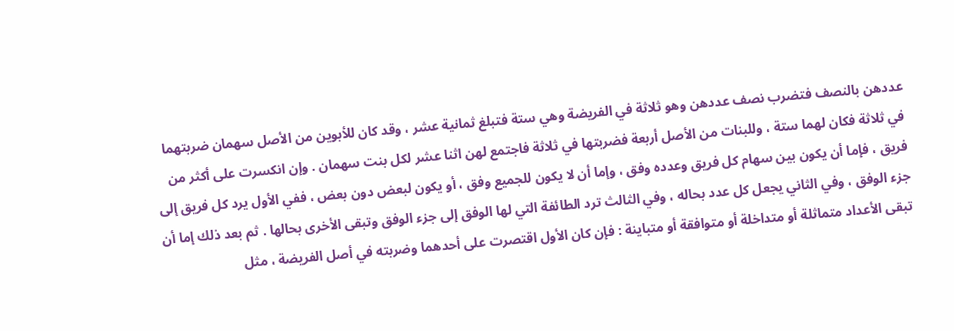عددهن بالنصف فتضرب نصف عددهن وهو ثلاثة في الفريضة وهي ستة فتبلغ ثمانية عشر ، وقد كان للأبوين من الأصل سهمان ضربتهما في ثلاثة فكان لهما ستة ، وللبنات من الأصل أربعة فضربتها في ثلاثة فاجتمع لهن اثنا عشر لكل بنت سهمان . وإن انكسرت على أكثر من فريق ، فإما أن يكون بين سهام كل فريق وعدده وفق ، وإما أن لا يكون للجميع وفق ، أو يكون لبعض دون بعض ، ففي الأول يرد كل فريق إلى جزء الوفق ، وفي الثاني يجعل كل عدد بحاله ، وفي الثالث ترد الطائفة التي لها الوفق إلى جزء الوفق وتبقى الأخرى بحالها . ثم بعد ذلك إما أن تبقى الأعداد متماثلة أو متداخلة أو متوافقة أو متباينة : فإن كان الأول اقتصرت على أحدهما وضربته في أصل الفريضة ، مثل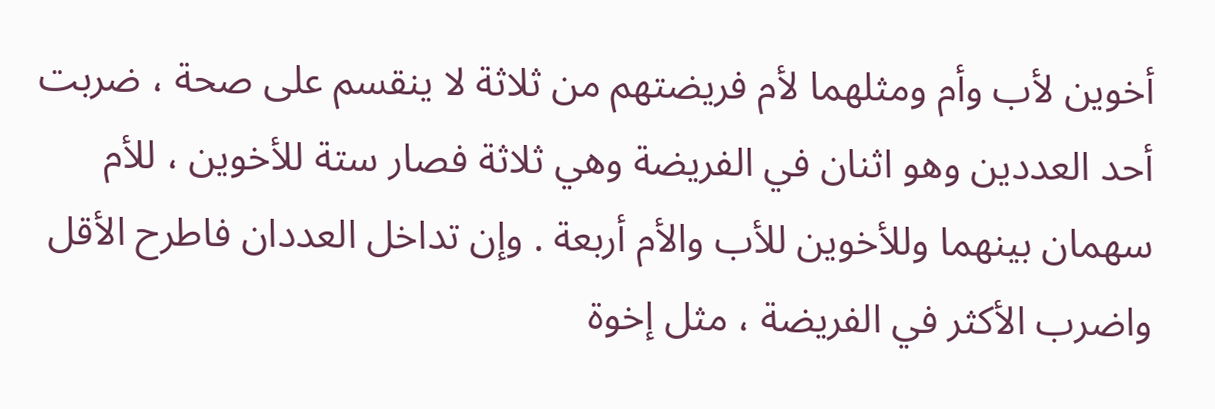أخوين لأب وأم ومثلهما لأم فريضتهم من ثلاثة لا ينقسم على صحة ، ضربت أحد العددين وهو اثنان في الفريضة وهي ثلاثة فصار ستة للأخوين ، للأم سهمان بينهما وللأخوين للأب والأم أربعة . وإن تداخل العددان فاطرح الأقل واضرب الأكثر في الفريضة ، مثل إخوة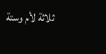ثلاثة لأم وستة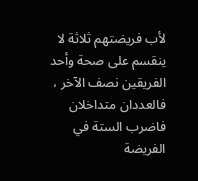لأب فريضتهم ثلاثة لا ينقسم على صحة وأحد الفريقين نصف الآخر ، فالعددان متداخلان فاضرب الستة في الفريضة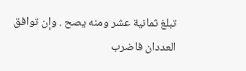تبلغ ثمانية عشر ومنه يصح . وإن توافق العددان فاضرب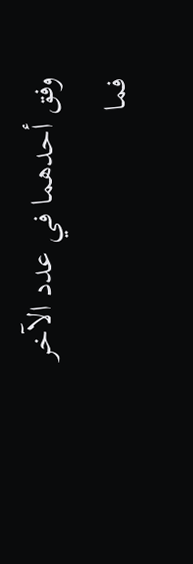وفق أحدهما في عدد الآخر فما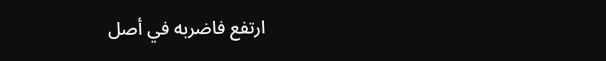ارتفع فاضربه في أصل